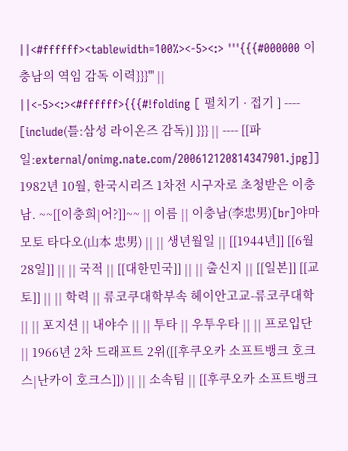||<#ffffff><tablewidth=100%><-5><:> '''{{{#000000 이충남의 역임 감독 이력}}}''' || ||<-5><:><#ffffff>{{{#!folding [ 펼치기 · 접기 ] ---- [include(틀:삼성 라이온즈 감독)] }}} || ---- [[파일:external/onimg.nate.com/200612120814347901.jpg]] 1982년 10월, 한국시리즈 1차전 시구자로 초청받은 이충남. ~~[[이충희|어?]]~~ || 이름 || 이충남(李忠男)[br]야마모토 타다오(山本 忠男) || || 생년월일 || [[1944년]] [[6월 28일]] || || 국적 || [[대한민국]] || || 출신지 || [[일본]] [[교토]] || || 학력 || 류코쿠대학부속 헤이안고교-류코쿠대학 || || 포지션 || 내야수 || || 투타 || 우투우타 || || 프로입단 || 1966년 2차 드래프트 2위([[후쿠오카 소프트뱅크 호크스|난카이 호크스]]) || || 소속팀 || [[후쿠오카 소프트뱅크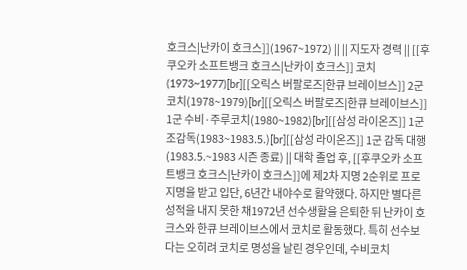호크스|난카이 호크스]](1967~1972) || || 지도자 경력 || [[후쿠오카 소프트뱅크 호크스|난카이 호크스]] 코치(1973~1977)[br][[오릭스 버팔로즈|한큐 브레이브스]] 2군 코치(1978~1979)[br][[오릭스 버팔로즈|한큐 브레이브스]] 1군 수비·주루코치(1980~1982)[br][[삼성 라이온즈]] 1군 조감독(1983~1983.5.)[br][[삼성 라이온즈]] 1군 감독 대행(1983.5.~1983 시즌 종료) || 대학 졸업 후, [[후쿠오카 소프트뱅크 호크스|난카이 호크스]]에 제2차 지명 2순위로 프로지명을 받고 입단, 6년간 내야수로 활약했다. 하지만 별다른 성적을 내지 못한 채1972년 선수생활을 은퇴한 뒤 난카이 호크스와 한큐 브레이브스에서 코치로 활동했다. 특히 선수보다는 오히려 코치로 명성을 날린 경우인데, 수비코치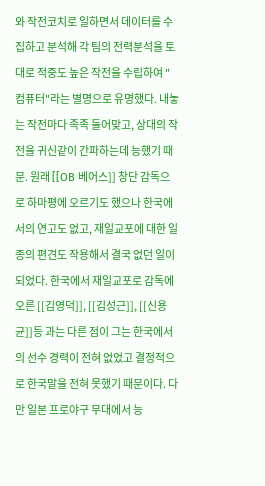와 작전코치로 일하면서 데이터를 수집하고 분석해 각 팀의 전력분석을 토대로 적중도 높은 작전을 수립하여 "컴퓨터"라는 별명으로 유명했다. 내놓는 작전마다 족족 들어맞고, 상대의 작전을 귀신같이 간파하는데 능했기 때문. 원래 [[OB 베어스]] 창단 감독으로 하마평에 오르기도 했으나 한국에서의 연고도 없고, 재일교포에 대한 일종의 편견도 작용해서 결국 없던 일이 되었다. 한국에서 재일교포로 감독에 오른 [[김영덕]], [[김성근]], [[신용균]]등 과는 다른 점이 그는 한국에서의 선수 경력이 전혀 없었고 결정적으로 한국말을 전혀 못했기 때문이다. 다만 일본 프로야구 무대에서 능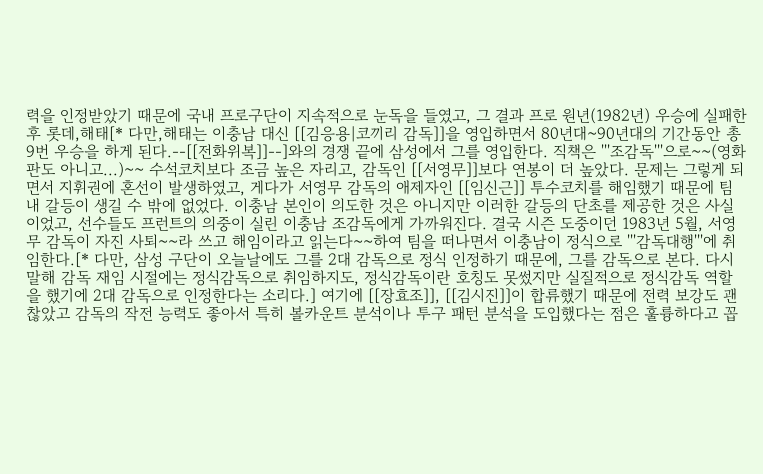력을 인정받았기 때문에 국내 프로구단이 지속적으로 눈독을 들였고, 그 결과 프로 원년(1982년) 우승에 실패한 후 롯데,해태[* 다만,해태는 이충남 대신 [[김응용|코끼리 감독]]을 영입하면서 80년대~90년대의 기간동안 총 9번 우승을 하게 된다.--[[전화위복]]--]와의 경쟁 끝에 삼성에서 그를 영입한다. 직책은 '''조감독'''으로~~(영화판도 아니고...)~~ 수석코치보다 조금 높은 자리고, 감독인 [[서영무]]보다 연봉이 더 높았다. 문제는 그렇게 되면서 지휘권에 혼선이 발생하였고, 게다가 서영무 감독의 애제자인 [[임신근]] 투수코치를 해임했기 때문에 팀 내 갈등이 생길 수 밖에 없었다. 이충남 본인이 의도한 것은 아니지만 이러한 갈등의 단초를 제공한 것은 사실이었고, 선수들도 프런트의 의중이 실린 이충남 조감독에게 가까워진다. 결국 시즌 도중이던 1983년 5월, 서영무 감독이 자진 사퇴~~라 쓰고 해임이라고 읽는다~~하여 팀을 떠나면서 이충남이 정식으로 '''감독대행'''에 취임한다.[* 다만, 삼성 구단이 오늘날에도 그를 2대 감독으로 정식 인정하기 때문에, 그를 감독으로 본다. 다시 말해 감독 재임 시절에는 정식감독으로 취임하지도, 정식감독이란 호칭도 못썼지만 실질적으로 정식감독 역할을 했기에 2대 감독으로 인정한다는 소리다.] 여기에 [[장효조]], [[김시진]]이 합류했기 때문에 전력 보강도 괜찮았고 감독의 작전 능력도 좋아서 특히 볼카운트 분석이나 투구 패턴 분석을 도입했다는 점은 훌륭하다고 꼽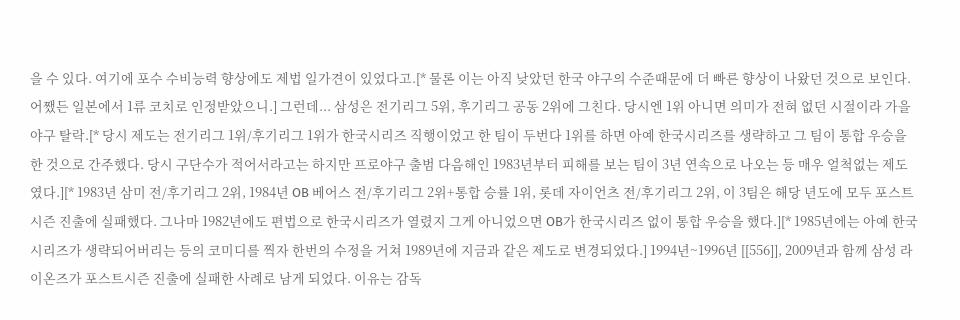을 수 있다. 여기에 포수 수비능력 향상에도 제법 일가견이 있었다고.[* 물론 이는 아직 낮았던 한국 야구의 수준때문에 더 빠른 향상이 나왔던 것으로 보인다. 어쨌든 일본에서 1류 코치로 인정받았으니.] 그런데... 삼성은 전기리그 5위, 후기리그 공동 2위에 그친다. 당시엔 1위 아니면 의미가 전혀 없던 시절이라 가을 야구 탈락.[* 당시 제도는 전기리그 1위/후기리그 1위가 한국시리즈 직행이었고 한 팀이 두번다 1위를 하면 아예 한국시리즈를 생략하고 그 팀이 통합 우승을 한 것으로 간주했다. 당시 구단수가 적어서라고는 하지만 프로야구 출범 다음해인 1983년부터 피해를 보는 팀이 3년 연속으로 나오는 등 매우 얼척없는 제도였다.][* 1983년 삼미 전/후기리그 2위, 1984년 OB 베어스 전/후기리그 2위+통합 승률 1위, 롯데 자이언츠 전/후기리그 2위, 이 3팀은 해당 년도에 모두 포스트시즌 진출에 실패했다. 그나마 1982년에도 편법으로 한국시리즈가 열렸지 그게 아니었으면 OB가 한국시리즈 없이 통합 우승을 했다.][* 1985년에는 아예 한국시리즈가 생략되어버리는 등의 코미디를 찍자 한번의 수정을 거쳐 1989년에 지금과 같은 제도로 변경되었다.] 1994년~1996년 [[556]], 2009년과 함께 삼성 라이온즈가 포스트시즌 진출에 실패한 사례로 남게 되었다. 이유는 감독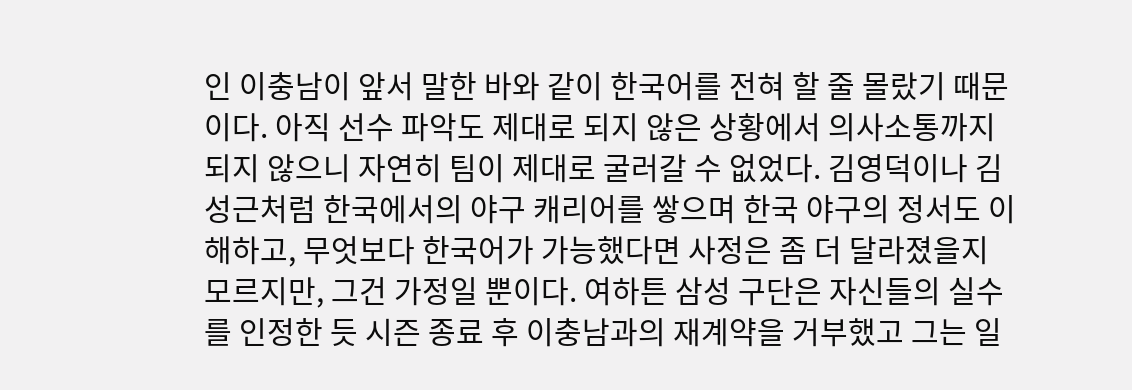인 이충남이 앞서 말한 바와 같이 한국어를 전혀 할 줄 몰랐기 때문이다. 아직 선수 파악도 제대로 되지 않은 상황에서 의사소통까지 되지 않으니 자연히 팀이 제대로 굴러갈 수 없었다. 김영덕이나 김성근처럼 한국에서의 야구 캐리어를 쌓으며 한국 야구의 정서도 이해하고, 무엇보다 한국어가 가능했다면 사정은 좀 더 달라졌을지 모르지만, 그건 가정일 뿐이다. 여하튼 삼성 구단은 자신들의 실수를 인정한 듯 시즌 종료 후 이충남과의 재계약을 거부했고 그는 일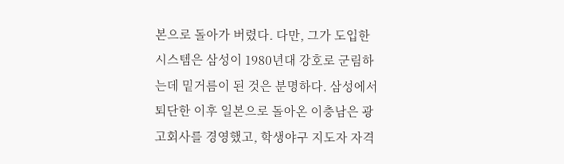본으로 돌아가 버렸다. 다만, 그가 도입한 시스템은 삼성이 1980년대 강호로 군림하는데 밑거름이 된 것은 분명하다. 삼성에서 퇴단한 이후 일본으로 돌아온 이충남은 광고회사를 경영했고, 학생야구 지도자 자격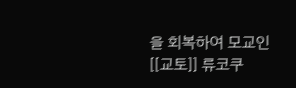을 회복하여 모교인 [[교토]] 류코쿠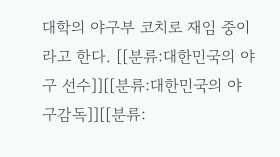대학의 야구부 코치로 재임 중이라고 한다. [[분류:대한민국의 야구 선수]][[분류:대한민국의 야구감독]][[분류: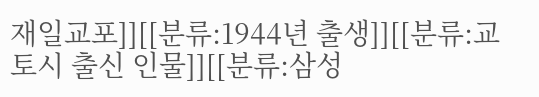재일교포]][[분류:1944년 출생]][[분류:교토시 출신 인물]][[분류:삼성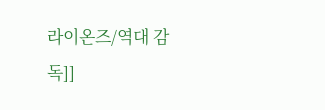라이온즈/역대 감독]]